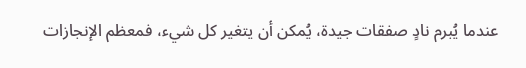عندما يُبرم نادٍ صفقات جيدة، يُمكن أن يتغير كل شيء، فمعظم الإنجازات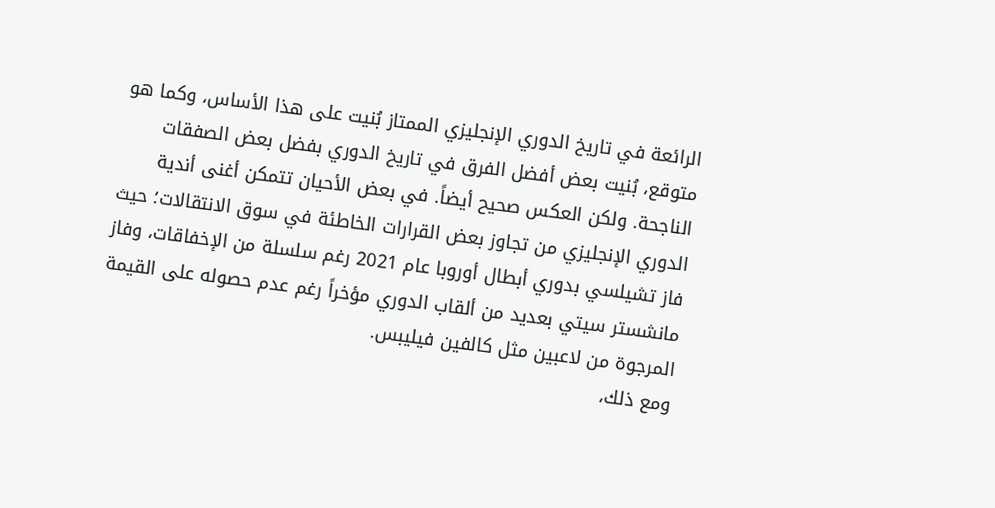الرائعة في تاريخ الدوري الإنجليزي الممتاز بُنيت على هذا الأساس، وكما هو متوقع، بُنيت بعض أفضل الفرق في تاريخ الدوري بفضل بعض الصفقات الناجحة. ولكن العكس صحيح أيضاً. في بعض الأحيان تتمكن أغنى أندية الدوري الإنجليزي من تجاوز بعض القرارات الخاطئة في سوق الانتقالات؛ حيث فاز تشيلسي بدوري أبطال أوروبا عام 2021 رغم سلسلة من الإخفاقات، وفاز مانشستر سيتي بعديد من ألقاب الدوري مؤخراً رغم عدم حصوله على القيمة المرجوة من لاعبين مثل كالفين فيليبس.
ومع ذلك،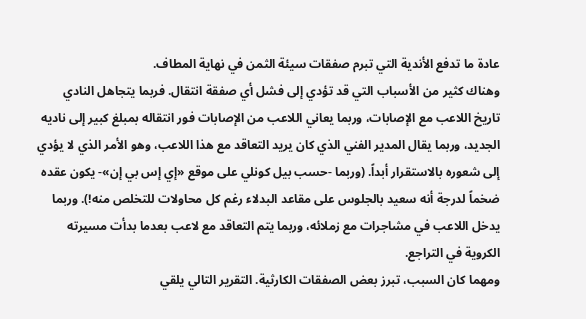عادة ما تدفع الأندية التي تبرم صفقات سيئة الثمن في نهاية المطاف.
وهناك كثير من الأسباب التي قد تؤدي إلى فشل أي صفقة انتقال. فربما يتجاهل النادي تاريخ اللاعب مع الإصابات، وربما يعاني اللاعب من الإصابات فور انتقاله بمبلغ كبير إلى ناديه الجديد، وربما يقال المدير الفني الذي كان يريد التعاقد مع هذا اللاعب، وهو الأمر الذي لا يؤدي إلى شعوره بالاستقرار أبداً. (وربما -حسب بيل كونلي على موقع «إي إس بي إن»- يكون عقده ضخماً لدرجة أنه سعيد بالجلوس على مقاعد البدلاء رغم كل محاولات للتخلص منه!). وربما يدخل اللاعب في مشاجرات مع زملائه، وربما يتم التعاقد مع لاعب بعدما بدأت مسيرته الكروية في التراجع.
ومهما كان السبب، تبرز بعض الصفقات الكارثية. التقرير التالي يلقي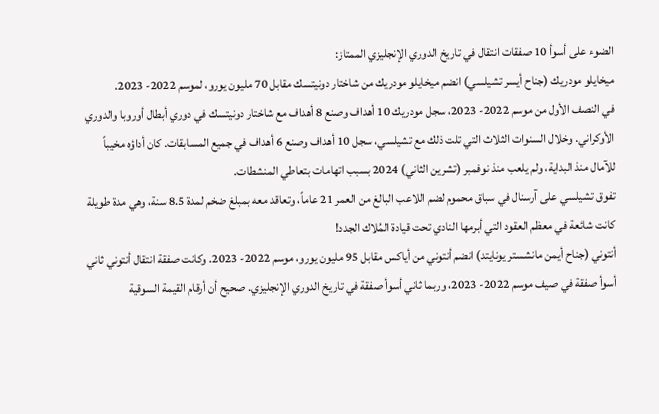الضوء على أسوأ 10 صفقات انتقال في تاريخ الدوري الإنجليزي الممتاز:
ميخايلو مودريك (جناح أيسر تشيلسي) انضم ميخايلو مودريك من شاختار دونيتسك مقابل 70 مليون يورو، لموسم 2022- 2023.
في النصف الأول من موسم 2022- 2023، سجل مودريك 10 أهداف وصنع 8 أهداف مع شاختار دونيتسك في دوري أبطال أوروبا والدوري الأوكراني. وخلال السنوات الثلاث التي تلت ذلك مع تشيلسي، سجل 10 أهداف وصنع 6 أهداف في جميع المسابقات. كان أداؤه مخيباً للآمال منذ البداية، ولم يلعب منذ نوفمبر (تشرين الثاني) 2024 بسبب اتهامات بتعاطي المنشطات.
تفوق تشيلسي على آرسنال في سباق محموم لضم اللاعب البالغ من العمر 21 عاماً، وتعاقد معه بمبلغ ضخم لمدة 8.5 سنة، وهي مدة طويلة كانت شائعة في معظم العقود التي أبرمها النادي تحت قيادة المُلاك الجدد!
أنتوني (جناح أيمن مانشستر يونايتد) انضم أنتوني من أياكس مقابل 95 مليون يورو، موسم 2022- 2023. وكانت صفقة انتقال أنتوني ثاني أسوأ صفقة في صيف موسم 2022- 2023، وربما ثاني أسوأ صفقة في تاريخ الدوري الإنجليزي. صحيح أن أرقام القيمة السوقية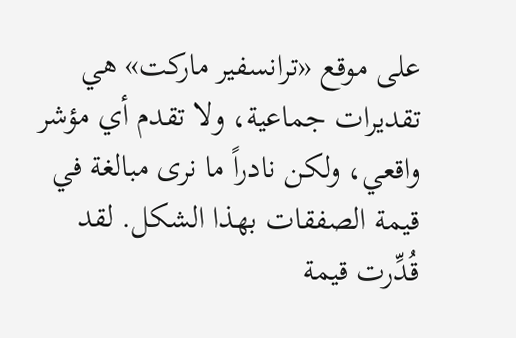على موقع «ترانسفير ماركت» هي تقديرات جماعية، ولا تقدم أي مؤشر واقعي، ولكن نادراً ما نرى مبالغة في قيمة الصفقات بهذا الشكل. لقد قُدِّرت قيمة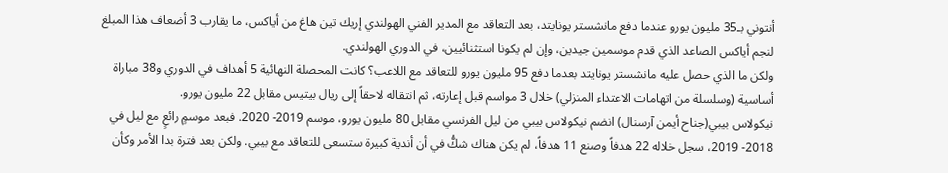أنتوني بـ35 مليون يورو عندما دفع مانشستر يونايتد، بعد التعاقد مع المدير الفني الهولندي إريك تين هاغ من أياكس، ما يقارب 3 أضعاف هذا المبلغ لنجم أياكس الصاعد الذي قدم موسمين جيدين، وإن لم يكونا استثنائيين، في الدوري الهولندي.
ولكن ما الذي حصل عليه مانشستر يونايتد بعدما دفع 95 مليون يورو للتعاقد مع اللاعب؟ كانت المحصلة النهائية 5 أهداف في الدوري و38 مباراة أساسية (وسلسلة من اتهامات الاعتداء المنزلي) خلال 3 مواسم قبل إعارته، ثم انتقاله لاحقاً إلى ريال بيتيس مقابل 22 مليون يورو.
نيكولاس بيبي(جناح أيمن آرسنال) انضم نيكولاس بيبي من ليل الفرنسي مقابل 80 مليون يورو، موسم 2019- 2020. فبعد موسمٍ رائعٍ مع ليل في 2018- 2019، سجل خلاله 22 هدفاً وصنع 11 هدفاً، لم يكن هناك شكُّ في أن أندية كبيرة ستسعى للتعاقد مع بيبي. ولكن بعد فترة بدا الأمر وكأن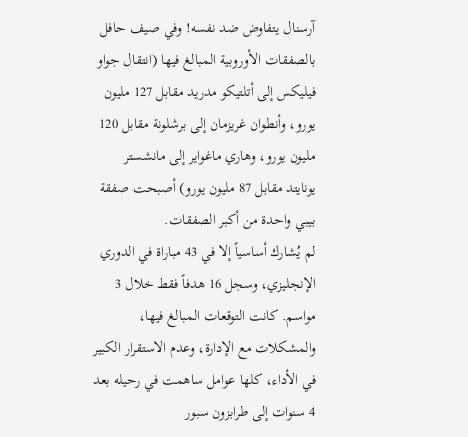آرسنال يتفاوض ضد نفسه! وفي صيف حافل بالصفقات الأوروبية المبالغ فيها (انتقال جواو فيليكس إلى أتلتيكو مدريد مقابل 127 مليون يورو، وأنطوان غريزمان إلى برشلونة مقابل 120 مليون يورو، وهاري ماغواير إلى مانشستر يونايتد مقابل 87 مليون يورو) أصبحت صفقة بيبي واحدة من أكبر الصفقات.
لم يُشارك أساسياً إلا في 43 مباراة في الدوري الإنجليزي، وسجل 16 هدفاً فقط خلال 3 مواسم. كانت التوقعات المبالغ فيها، والمشكلات مع الإدارة، وعدم الاستقرار الكبير في الأداء، كلها عوامل ساهمت في رحيله بعد 4 سنوات إلى طرابزون سبور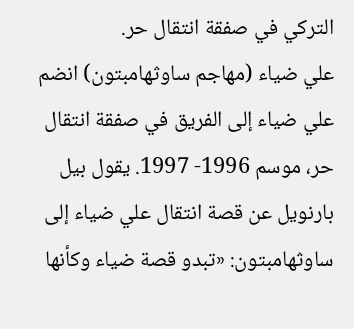التركي في صفقة انتقال حر.
علي ضياء (مهاجم ساوثهامبتون) انضم علي ضياء إلى الفريق في صفقة انتقال حر، موسم 1996- 1997. يقول بيل بارنويل عن قصة انتقال علي ضياء إلى ساوثهامبتون: «تبدو قصة ضياء وكأنها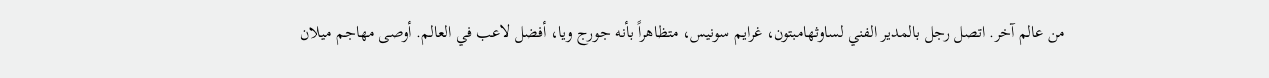من عالم آخر. اتصل رجل بالمدير الفني لساوثهامبتون، غرايم سونيس، متظاهراً بأنه جورج ويا، أفضل لاعب في العالم. أوصى مهاجم ميلان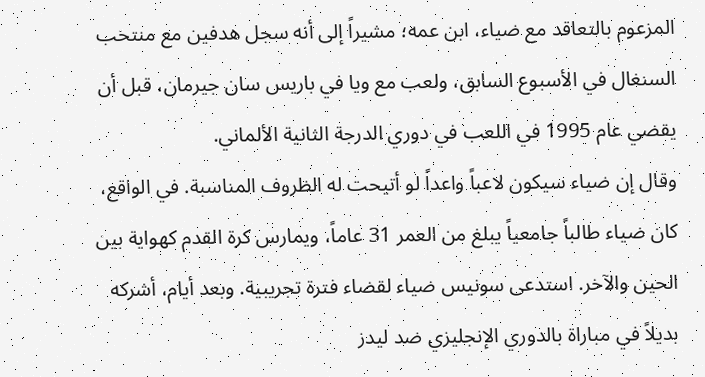المزعوم بالتعاقد مع ضياء، ابن عمه؛ مشيراً إلى أنه سجل هدفين مع منتخب السنغال في الأسبوع السابق، ولعب مع ويا في باريس سان جيرمان، قبل أن يقضي عام 1995 في اللعب في دوري الدرجة الثانية الألماني.
وقال إن ضياء سيكون لاعباً واعداً لو أتيحت له الظروف المناسبة. في الواقع، كان ضياء طالباً جامعياً يبلغ من العمر 31 عاماً، ويمارس كرة القدم كهواية بين الحين والآخر. استدعى سونيس ضياء لقضاء فترة تجريبية. وبعد أيام، أشركه بديلاً في مباراة بالدوري الإنجليزي ضد ليدز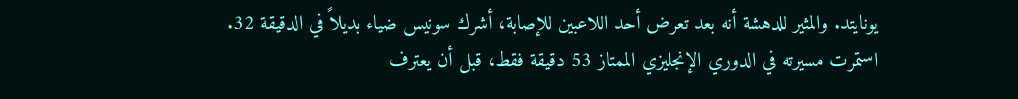يونايتد. والمثير للدهشة أنه بعد تعرض أحد اللاعبين للإصابة، أشرك سونيس ضياء بديلاً في الدقيقة 32. استمرت مسيرته في الدوري الإنجليزي الممتاز 53 دقيقة فقط، قبل أن يعترف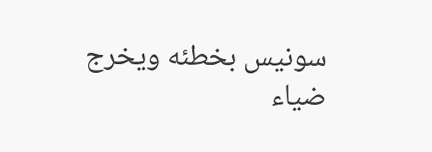سونيس بخطئه ويخرج ضياء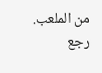من الملعب. رجع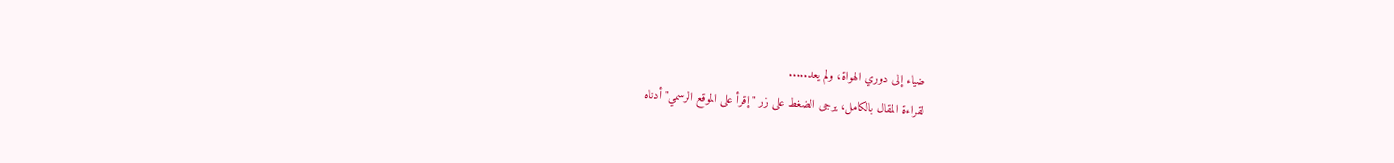ضياء إلى دوري الهواة، ولم يعد.....
لقراءة المقال بالكامل، يرجى الضغط على زر "إقرأ على الموقع الرسمي" أدناه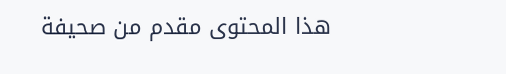هذا المحتوى مقدم من صحيفة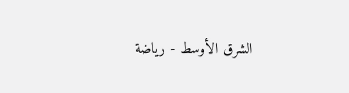الشرق الأوسط - رياضة